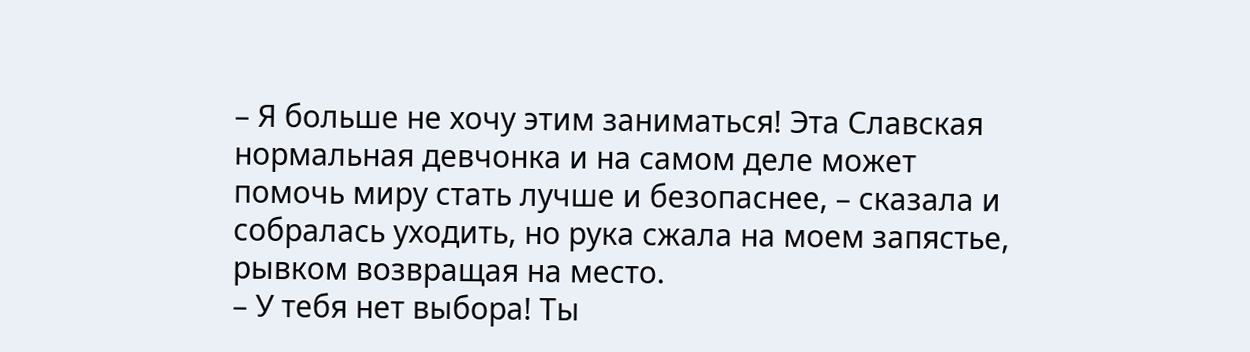– Я больше не хочу этим заниматься! Эта Славская нормальная девчонка и на самом деле может помочь миру стать лучше и безопаснее, – сказала и собралась уходить, но рука сжала на моем запястье, рывком возвращая на место.
– У тебя нет выбора! Ты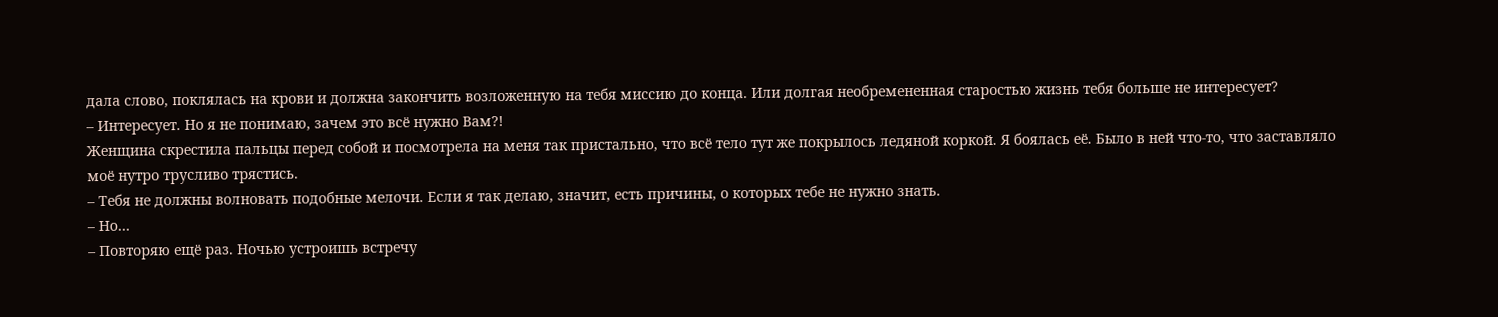дала слово, поклялась на крови и должна закончить возложенную на тебя миссию до конца. Или долгая необремененная старостью жизнь тебя больше не интересует?
– Интересует. Но я не понимаю, зачем это всё нужно Вам?!
Женщина скрестила пальцы перед собой и посмотрела на меня так пристально, что всё тело тут же покрылось ледяной коркой. Я боялась её. Было в ней что-то, что заставляло моё нутро трусливо трястись.
– Тебя не должны волновать подобные мелочи. Если я так делаю, значит, есть причины, о которых тебе не нужно знать.
– Но…
– Повторяю ещё раз. Ночью устроишь встречу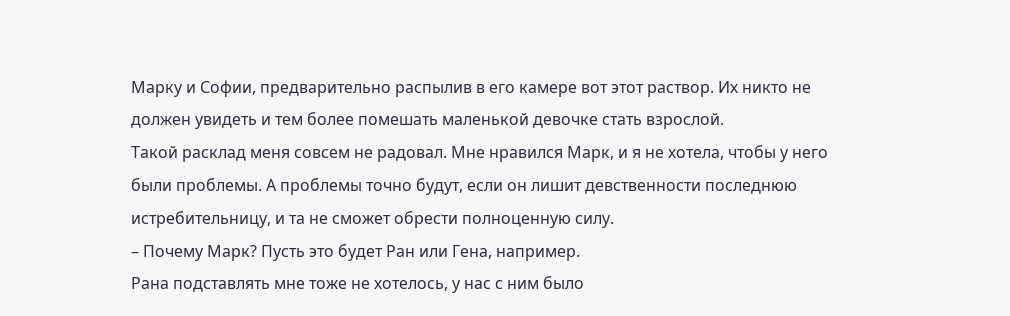Марку и Софии, предварительно распылив в его камере вот этот раствор. Их никто не должен увидеть и тем более помешать маленькой девочке стать взрослой.
Такой расклад меня совсем не радовал. Мне нравился Марк, и я не хотела, чтобы у него были проблемы. А проблемы точно будут, если он лишит девственности последнюю истребительницу, и та не сможет обрести полноценную силу.
– Почему Марк? Пусть это будет Ран или Гена, например.
Рана подставлять мне тоже не хотелось, у нас с ним было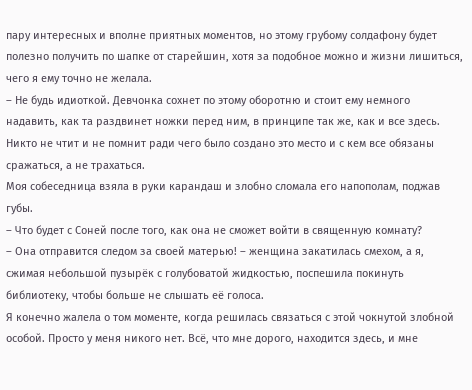пару интересных и вполне приятных моментов, но этому грубому солдафону будет полезно получить по шапке от старейшин, хотя за подобное можно и жизни лишиться, чего я ему точно не желала.
– Не будь идиоткой. Девчонка сохнет по этому оборотню и стоит ему немного надавить, как та раздвинет ножки перед ним, в принципе так же, как и все здесь. Никто не чтит и не помнит ради чего было создано это место и с кем все обязаны сражаться, а не трахаться.
Моя собеседница взяла в руки карандаш и злобно сломала его напополам, поджав губы.
– Что будет с Соней после того, как она не сможет войти в священную комнату?
– Она отправится следом за своей матерью! – женщина закатилась смехом, а я, сжимая небольшой пузырёк с голубоватой жидкостью, поспешила покинуть библиотеку, чтобы больше не слышать её голоса.
Я конечно жалела о том моменте, когда решилась связаться с этой чокнутой злобной особой. Просто у меня никого нет. Всё, что мне дорого, находится здесь, и мне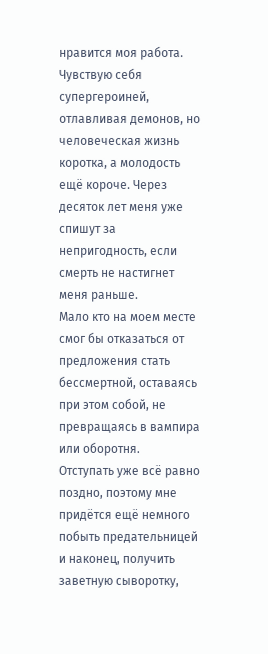нравится моя работа. Чувствую себя супергероиней, отлавливая демонов, но человеческая жизнь коротка, а молодость ещё короче. Через десяток лет меня уже спишут за непригодность, если смерть не настигнет меня раньше.
Мало кто на моем месте смог бы отказаться от предложения стать бессмертной, оставаясь при этом собой, не превращаясь в вампира или оборотня.
Отступать уже всё равно поздно, поэтому мне придётся ещё немного побыть предательницей и наконец, получить заветную сыворотку,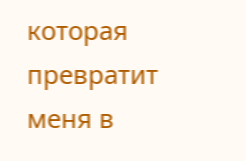которая превратит меня в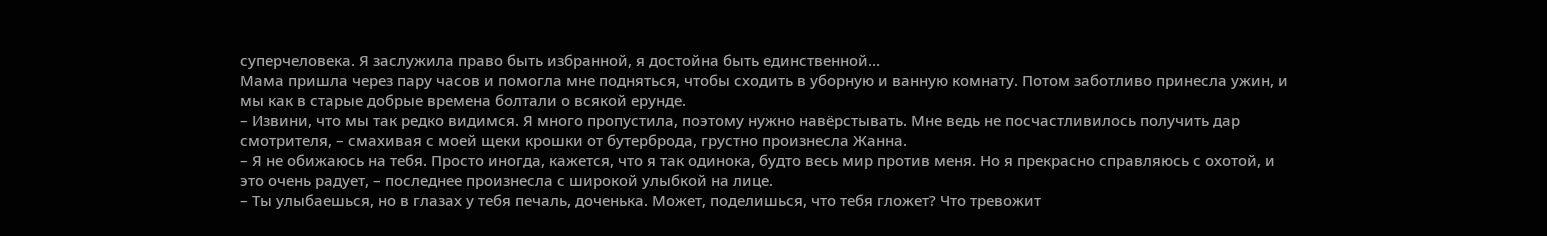суперчеловека. Я заслужила право быть избранной, я достойна быть единственной…
Мама пришла через пару часов и помогла мне подняться, чтобы сходить в уборную и ванную комнату. Потом заботливо принесла ужин, и мы как в старые добрые времена болтали о всякой ерунде.
– Извини, что мы так редко видимся. Я много пропустила, поэтому нужно навёрстывать. Мне ведь не посчастливилось получить дар смотрителя, – смахивая с моей щеки крошки от бутерброда, грустно произнесла Жанна.
– Я не обижаюсь на тебя. Просто иногда, кажется, что я так одинока, будто весь мир против меня. Но я прекрасно справляюсь с охотой, и это очень радует, – последнее произнесла с широкой улыбкой на лице.
– Ты улыбаешься, но в глазах у тебя печаль, доченька. Может, поделишься, что тебя гложет? Что тревожит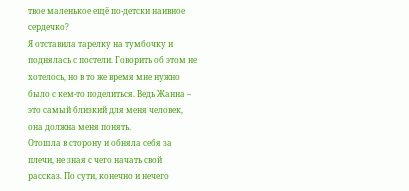твое маленькое ещё по-детски наивное сердечко?
Я отставила тарелку на тумбочку и поднялась с постели. Говорить об этом не хотелось, но в то же время мне нужно было с кем-то поделиться. Ведь Жанна – это самый близкий для меня человек, она должна меня понять.
Отошла в сторону и обняла себя за плечи, не зная с чего начать свой рассказ. По сути, конечно и нечего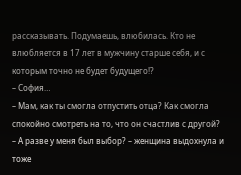рассказывать. Подумаешь, влюбилась. Кто не влюбляется в 17 лет в мужчину старше себя, и с которым точно не будет будущего!?
– София…
– Мам, как ты смогла отпустить отца? Как смогла спокойно смотреть на то, что он счастлив с другой?
– А разве у меня был выбор? – женщина выдохнула и тоже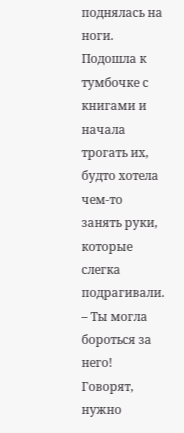поднялась на ноги.
Подошла к тумбочке с книгами и начала трогать их, будто хотела чем-то занять руки, которые слегка подрагивали.
– Ты могла бороться за него! Говорят, нужно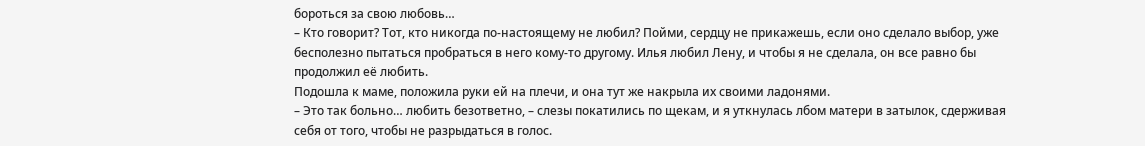бороться за свою любовь…
– Кто говорит? Тот, кто никогда по-настоящему не любил? Пойми, сердцу не прикажешь, если оно сделало выбор, уже бесполезно пытаться пробраться в него кому-то другому. Илья любил Лену, и чтобы я не сделала, он все равно бы продолжил её любить.
Подошла к маме, положила руки ей на плечи, и она тут же накрыла их своими ладонями.
– Это так больно… любить безответно, – слезы покатились по щекам, и я уткнулась лбом матери в затылок, сдерживая себя от того, чтобы не разрыдаться в голос.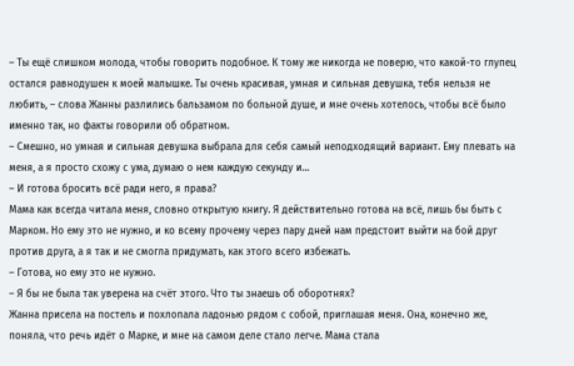– Ты ещё слишком молода, чтобы говорить подобное. К тому же никогда не поверю, что какой-то глупец остался равнодушен к моей малышке. Ты очень красивая, умная и сильная девушка, тебя нельзя не любить, – слова Жанны разлились бальзамом по больной душе, и мне очень хотелось, чтобы всё было именно так, но факты говорили об обратном.
– Смешно, но умная и сильная девушка выбрала для себя самый неподходящий вариант. Ему плевать на меня, а я просто схожу с ума, думаю о нем каждую секунду и…
– И готова бросить всё ради него, я права?
Мама как всегда читала меня, словно открытую книгу. Я действительно готова на всё, лишь бы быть с Марком. Но ему это не нужно, и ко всему прочему через пару дней нам предстоит выйти на бой друг против друга, а я так и не смогла придумать, как этого всего избежать.
– Готова, но ему это не нужно.
– Я бы не была так уверена на счёт этого. Что ты знаешь об оборотнях?
Жанна присела на постель и похлопала ладонью рядом с собой, приглашая меня. Она, конечно же, поняла, что речь идёт о Марке, и мне на самом деле стало легче. Мама стала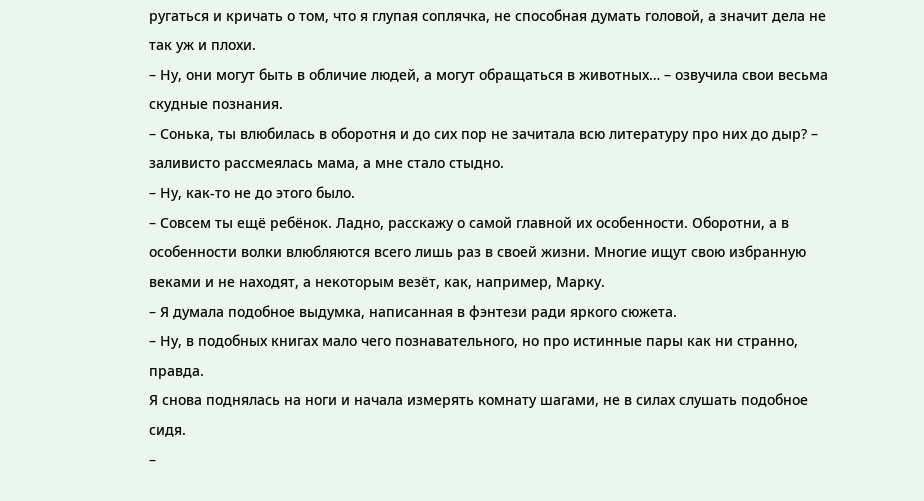ругаться и кричать о том, что я глупая соплячка, не способная думать головой, а значит дела не так уж и плохи.
– Ну, они могут быть в обличие людей, а могут обращаться в животных… – озвучила свои весьма скудные познания.
– Сонька, ты влюбилась в оборотня и до сих пор не зачитала всю литературу про них до дыр? – заливисто рассмеялась мама, а мне стало стыдно.
– Ну, как-то не до этого было.
– Совсем ты ещё ребёнок. Ладно, расскажу о самой главной их особенности. Оборотни, а в особенности волки влюбляются всего лишь раз в своей жизни. Многие ищут свою избранную веками и не находят, а некоторым везёт, как, например, Марку.
– Я думала подобное выдумка, написанная в фэнтези ради яркого сюжета.
– Ну, в подобных книгах мало чего познавательного, но про истинные пары как ни странно, правда.
Я снова поднялась на ноги и начала измерять комнату шагами, не в силах слушать подобное сидя.
–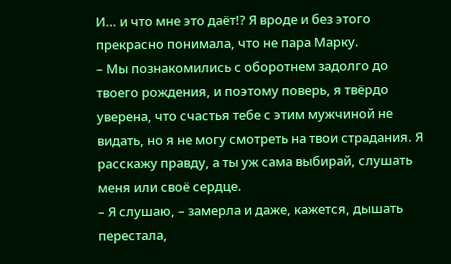И… и что мне это даёт!? Я вроде и без этого прекрасно понимала, что не пара Марку.
– Мы познакомились с оборотнем задолго до твоего рождения, и поэтому поверь, я твёрдо уверена, что счастья тебе с этим мужчиной не видать, но я не могу смотреть на твои страдания. Я расскажу правду, а ты уж сама выбирай, слушать меня или своё сердце.
– Я слушаю, – замерла и даже, кажется, дышать перестала,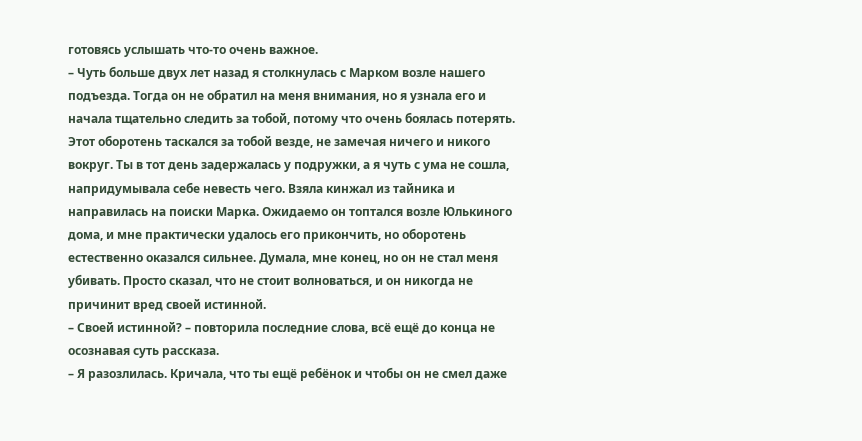готовясь услышать что-то очень важное.
– Чуть больше двух лет назад я столкнулась с Марком возле нашего подъезда. Тогда он не обратил на меня внимания, но я узнала его и начала тщательно следить за тобой, потому что очень боялась потерять. Этот оборотень таскался за тобой везде, не замечая ничего и никого вокруг. Ты в тот день задержалась у подружки, а я чуть с ума не сошла, напридумывала себе невесть чего. Взяла кинжал из тайника и направилась на поиски Марка. Ожидаемо он топтался возле Юлькиного дома, и мне практически удалось его прикончить, но оборотень естественно оказался сильнее. Думала, мне конец, но он не стал меня убивать. Просто сказал, что не стоит волноваться, и он никогда не причинит вред своей истинной.
– Своей истинной? – повторила последние слова, всё ещё до конца не осознавая суть рассказа.
– Я разозлилась. Кричала, что ты ещё ребёнок и чтобы он не смел даже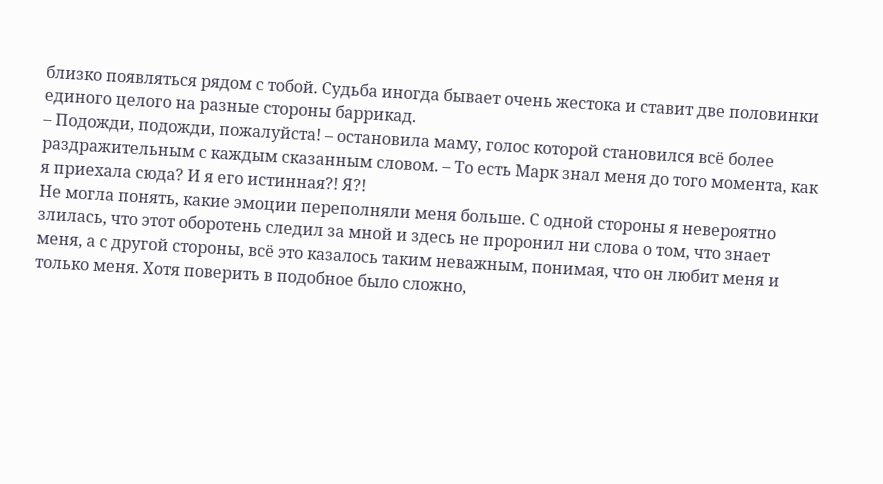близко появляться рядом с тобой. Судьба иногда бывает очень жестока и ставит две половинки единого целого на разные стороны баррикад.
– Подожди, подожди, пожалуйста! – остановила маму, голос которой становился всё более раздражительным с каждым сказанным словом. – То есть Марк знал меня до того момента, как я приехала сюда? И я его истинная?! Я?!
Не могла понять, какие эмоции переполняли меня больше. С одной стороны я невероятно злилась, что этот оборотень следил за мной и здесь не проронил ни слова о том, что знает меня, а с другой стороны, всё это казалось таким неважным, понимая, что он любит меня и только меня. Хотя поверить в подобное было сложно,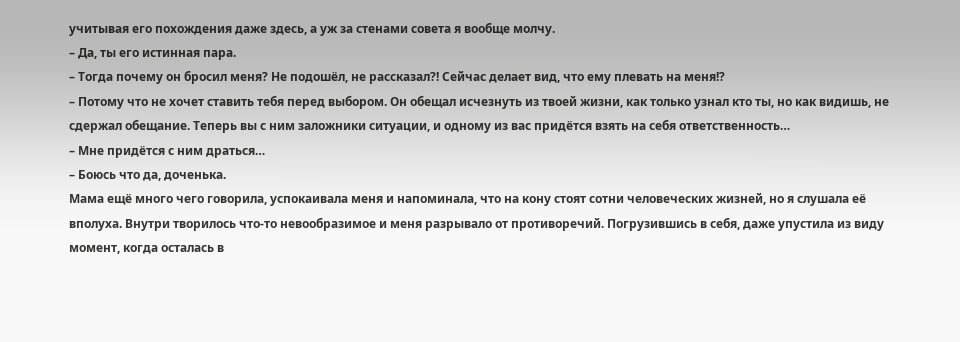учитывая его похождения даже здесь, а уж за стенами совета я вообще молчу.
– Да, ты его истинная пара.
– Тогда почему он бросил меня? Не подошёл, не рассказал?! Сейчас делает вид, что ему плевать на меня!?
– Потому что не хочет ставить тебя перед выбором. Он обещал исчезнуть из твоей жизни, как только узнал кто ты, но как видишь, не сдержал обещание. Теперь вы с ним заложники ситуации, и одному из вас придётся взять на себя ответственность…
– Мне придётся с ним драться…
– Боюсь что да, доченька.
Мама ещё много чего говорила, успокаивала меня и напоминала, что на кону стоят сотни человеческих жизней, но я слушала её вполуха. Внутри творилось что-то невообразимое и меня разрывало от противоречий. Погрузившись в себя, даже упустила из виду момент, когда осталась в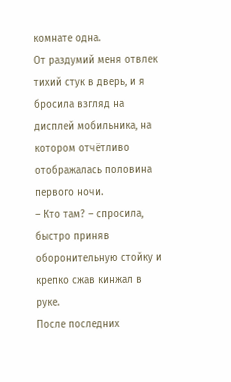комнате одна.
От раздумий меня отвлек тихий стук в дверь, и я бросила взгляд на дисплей мобильника, на котором отчётливо отображалась половина первого ночи.
– Кто там? – спросила, быстро приняв оборонительную стойку и крепко сжав кинжал в руке.
После последних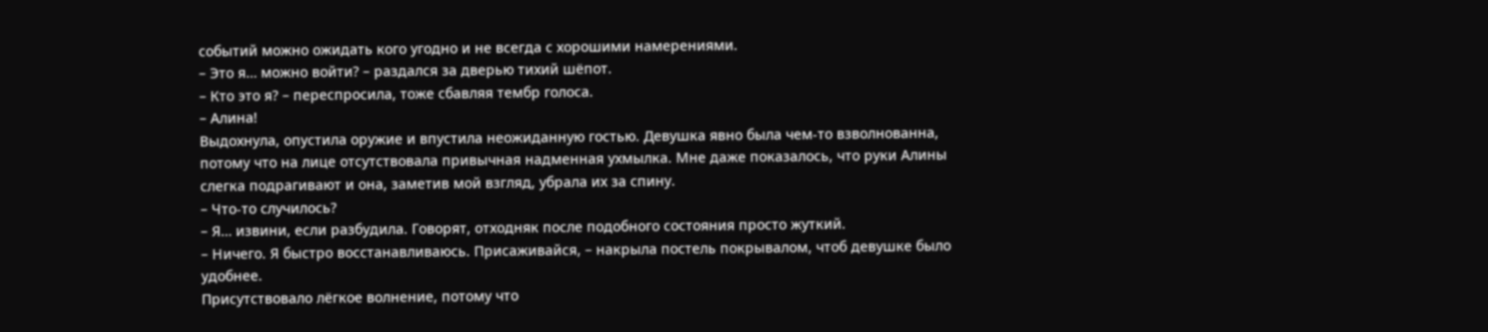событий можно ожидать кого угодно и не всегда с хорошими намерениями.
– Это я… можно войти? – раздался за дверью тихий шёпот.
– Кто это я? – переспросила, тоже сбавляя тембр голоса.
– Алина!
Выдохнула, опустила оружие и впустила неожиданную гостью. Девушка явно была чем-то взволнованна, потому что на лице отсутствовала привычная надменная ухмылка. Мне даже показалось, что руки Алины слегка подрагивают и она, заметив мой взгляд, убрала их за спину.
– Что-то случилось?
– Я… извини, если разбудила. Говорят, отходняк после подобного состояния просто жуткий.
– Ничего. Я быстро восстанавливаюсь. Присаживайся, – накрыла постель покрывалом, чтоб девушке было удобнее.
Присутствовало лёгкое волнение, потому что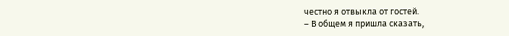честно я отвыкла от гостей.
– В общем я пришла сказать,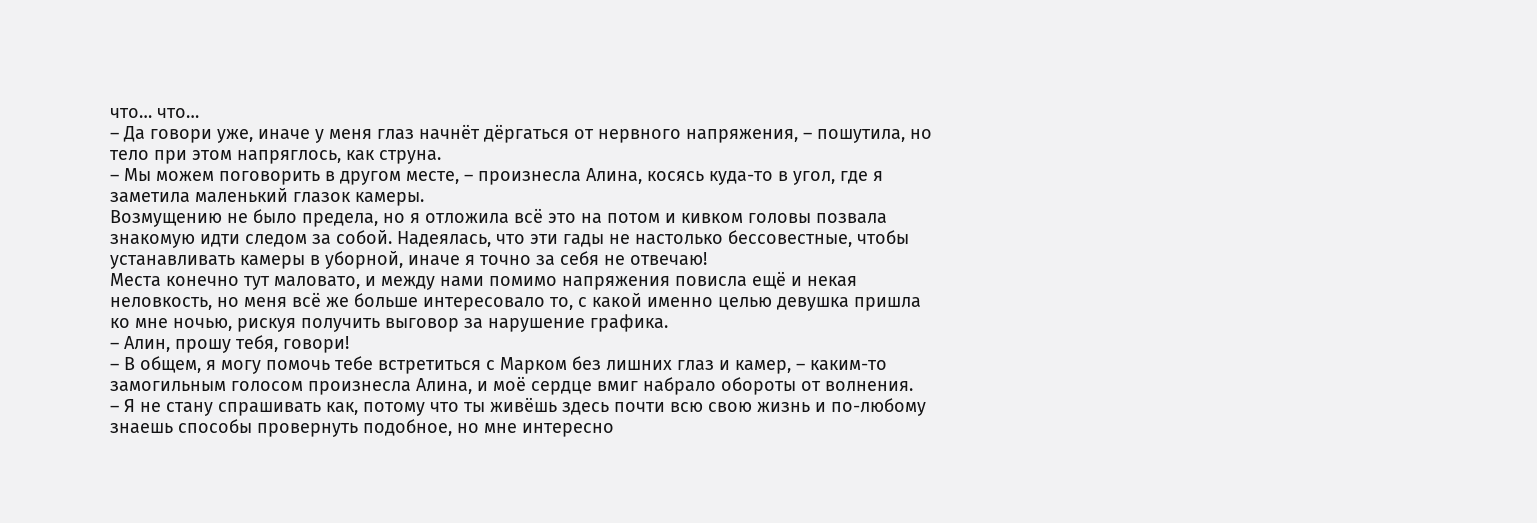что… что…
– Да говори уже, иначе у меня глаз начнёт дёргаться от нервного напряжения, – пошутила, но тело при этом напряглось, как струна.
– Мы можем поговорить в другом месте, – произнесла Алина, косясь куда-то в угол, где я заметила маленький глазок камеры.
Возмущению не было предела, но я отложила всё это на потом и кивком головы позвала знакомую идти следом за собой. Надеялась, что эти гады не настолько бессовестные, чтобы устанавливать камеры в уборной, иначе я точно за себя не отвечаю!
Места конечно тут маловато, и между нами помимо напряжения повисла ещё и некая неловкость, но меня всё же больше интересовало то, с какой именно целью девушка пришла ко мне ночью, рискуя получить выговор за нарушение графика.
– Алин, прошу тебя, говори!
– В общем, я могу помочь тебе встретиться с Марком без лишних глаз и камер, – каким-то замогильным голосом произнесла Алина, и моё сердце вмиг набрало обороты от волнения.
– Я не стану спрашивать как, потому что ты живёшь здесь почти всю свою жизнь и по-любому знаешь способы провернуть подобное, но мне интересно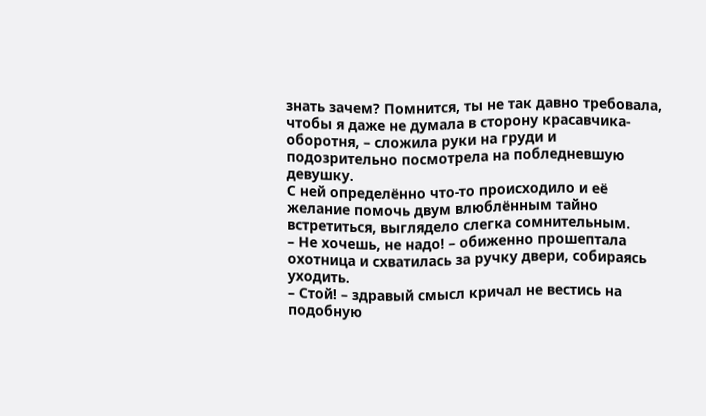знать зачем? Помнится, ты не так давно требовала, чтобы я даже не думала в сторону красавчика-оборотня, – сложила руки на груди и подозрительно посмотрела на побледневшую девушку.
С ней определённо что-то происходило и её желание помочь двум влюблённым тайно встретиться, выглядело слегка сомнительным.
– Не хочешь, не надо! – обиженно прошептала охотница и схватилась за ручку двери, собираясь уходить.
– Стой! – здравый смысл кричал не вестись на подобную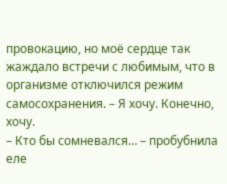провокацию, но моё сердце так жаждало встречи с любимым, что в организме отключился режим самосохранения. – Я хочу. Конечно, хочу.
– Кто бы сомневался… – пробубнила еле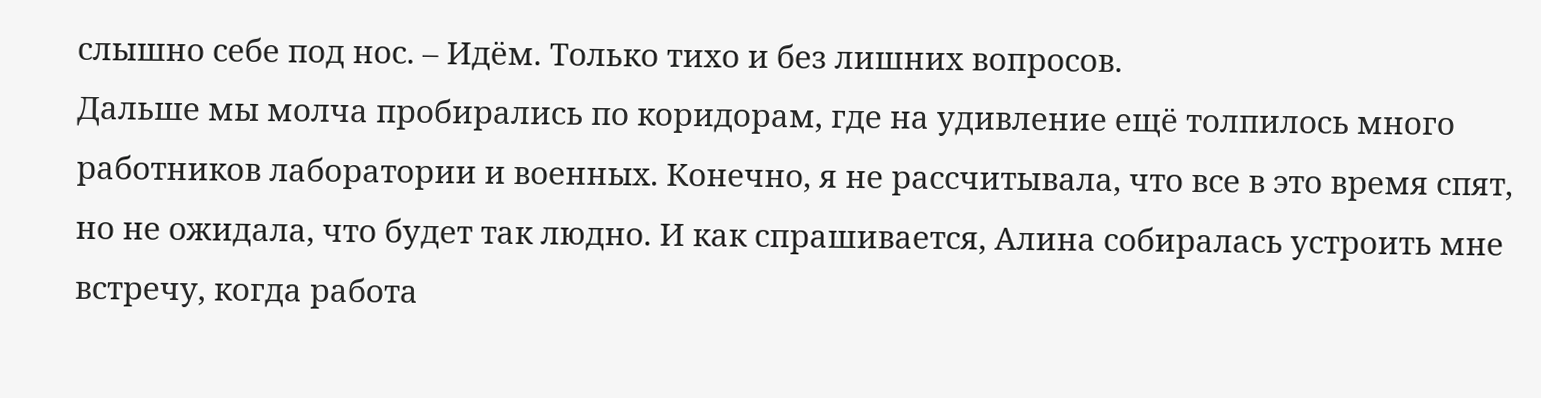слышно себе под нос. – Идём. Только тихо и без лишних вопросов.
Дальше мы молча пробирались по коридорам, где на удивление ещё толпилось много работников лаборатории и военных. Конечно, я не рассчитывала, что все в это время спят, но не ожидала, что будет так людно. И как спрашивается, Алина собиралась устроить мне встречу, когда работа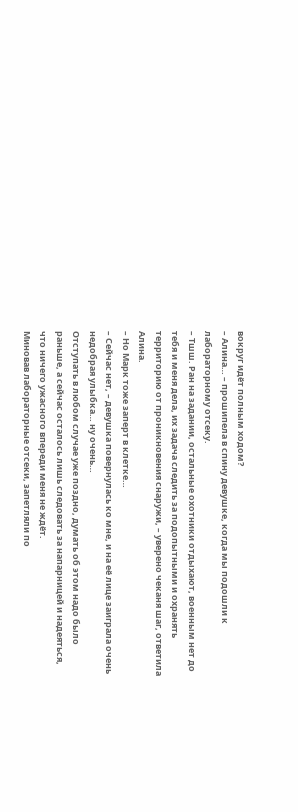вокруг идёт полным ходом?
– Алина… – прошипела в спину девушке, когда мы подошли к лабораторному отсеку.
– Тшш. Ран на задании, остальные охотники отдыхают, военным нет до тебя и меня дела, их задача следить за подопытными и охранять территорию от проникновения снаружи, – уверено чеканя шаг, ответила Алина.
– Но Марк тоже заперт в клетке…
– Сейчас нет, – девушка повернулась ко мне, и на её лице заиграла очень недобрая улыбка… ну очень…
Отступать в любом случае уже поздно, думать об этом надо было раньше, а сейчас осталось лишь следовать за напарницей и надеяться, что ничего ужасного впереди меня не ждёт.
Миновав лабораторные отсеки, запетляли по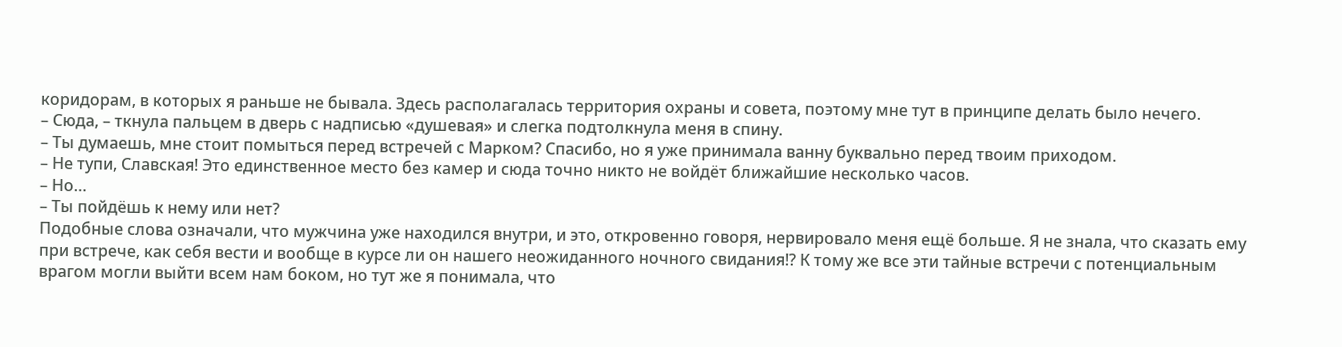коридорам, в которых я раньше не бывала. Здесь располагалась территория охраны и совета, поэтому мне тут в принципе делать было нечего.
– Сюда, – ткнула пальцем в дверь с надписью «душевая» и слегка подтолкнула меня в спину.
– Ты думаешь, мне стоит помыться перед встречей с Марком? Спасибо, но я уже принимала ванну буквально перед твоим приходом.
– Не тупи, Славская! Это единственное место без камер и сюда точно никто не войдёт ближайшие несколько часов.
– Но…
– Ты пойдёшь к нему или нет?
Подобные слова означали, что мужчина уже находился внутри, и это, откровенно говоря, нервировало меня ещё больше. Я не знала, что сказать ему при встрече, как себя вести и вообще в курсе ли он нашего неожиданного ночного свидания!? К тому же все эти тайные встречи с потенциальным врагом могли выйти всем нам боком, но тут же я понимала, что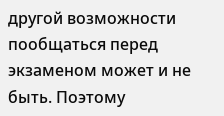другой возможности пообщаться перед экзаменом может и не быть. Поэтому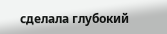сделала глубокий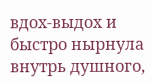вдох-выдох и быстро нырнула внутрь душного,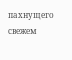пахнущего свежем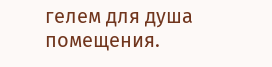гелем для душа помещения.